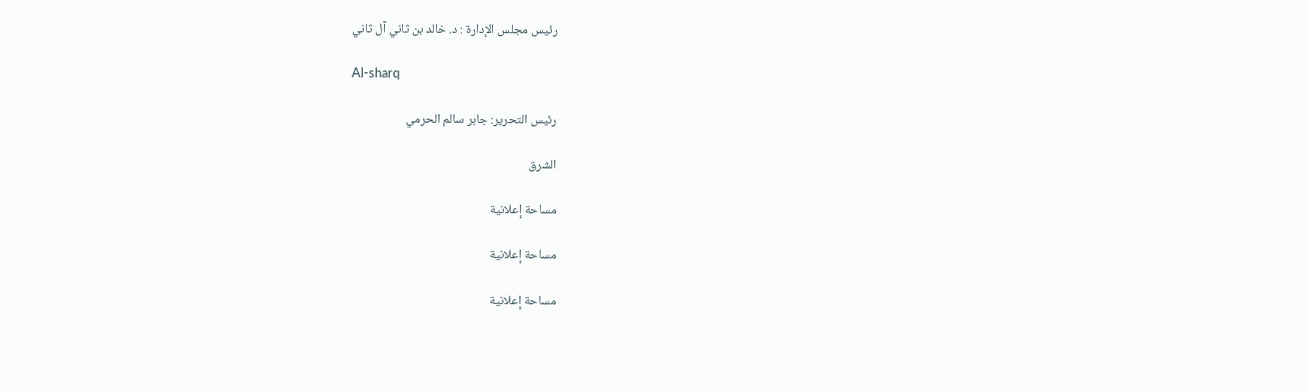رئيس مجلس الإدارة : د. خالد بن ثاني آل ثاني

Al-sharq

رئيس التحرير: جابر سالم الحرمي

الشرق

مساحة إعلانية

مساحة إعلانية

مساحة إعلانية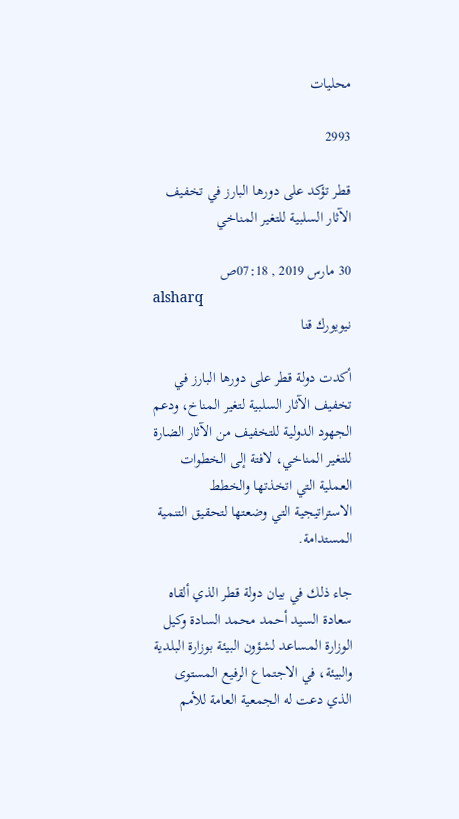محليات

2993

قطر تؤكد على دورها البارز في تخفيف الآثار السلبية للتغير المناخي

30 مارس 2019 , 07:18ص
alsharq
نيويورك قنا

أكدت دولة قطر على دورها البارز في تخفيف الآثار السلبية لتغير المناخ، ودعم الجهود الدولية للتخفيف من الآثار الضارة للتغير المناخي، لافتة إلى الخطوات العملية التي اتخذتها والخطط الاستراتيجية التي وضعتها لتحقيق التنمية المستدامة.

جاء ذلك في بيان دولة قطر الذي ألقاه سعادة السيد أحمد محمد السادة وكيل الوزارة المساعد لشؤون البيئة بوزارة البلدية والبيئة، في الاجتماع الرفيع المستوى الذي دعت له الجمعية العامة للأمم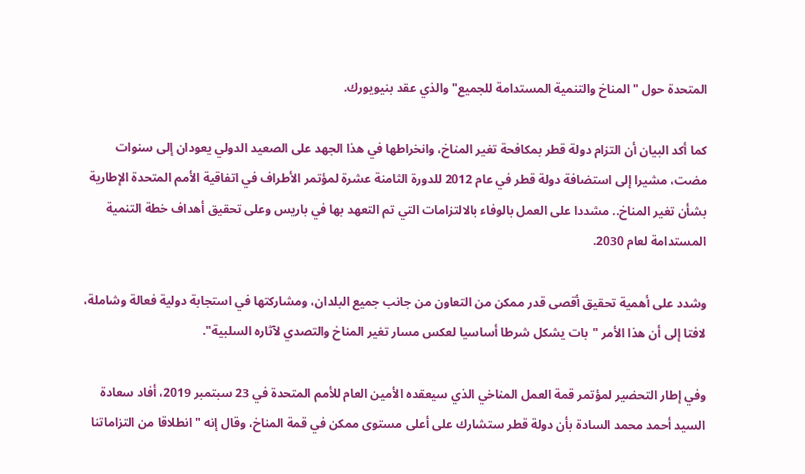المتحدة حول "المناخ والتنمية المستدامة للجميع" والذي عقد بنيويورك.

كما أكد البيان أن التزام دولة قطر بمكافحة تغير المناخ، وانخراطها في هذا الجهد على الصعيد الدولي يعودان إلى سنوات مضت، مشيرا إلى استضافة دولة قطر في عام 2012 للدورة الثامنة عشرة لمؤتمر الأطراف في اتفاقية الأمم المتحدة الإطارية بشأن تغير المناخ.. مشددا على العمل بالوفاء بالالتزامات التي تم التعهد بها في باريس وعلى تحقيق أهداف خطة التنمية المستدامة لعام 2030.

وشدد على أهمية تحقيق أقصى قدر ممكن من التعاون من جانب جميع البلدان، ومشاركتها في استجابة دولية فعالة وشاملة، لافتا إلى أن هذا الأمر "بات يشكل شرطا أساسيا لعكس مسار تغير المناخ والتصدي لآثاره السلبية".

وفي إطار التحضير لمؤتمر قمة العمل المناخي الذي سيعقده الأمين العام للأمم المتحدة في 23 سبتمبر 2019، أفاد سعادة السيد أحمد محمد السادة بأن دولة قطر ستشارك على أعلى مستوى ممكن في قمة المناخ، وقال إنه "انطلاقا من التزاماتنا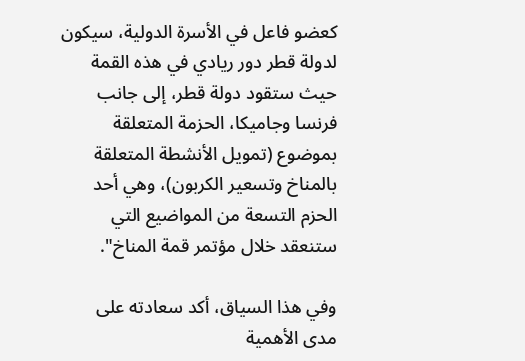كعضو فاعل في الأسرة الدولية، سيكون لدولة قطر دور ريادي في هذه القمة حيث ستقود دولة قطر، إلى جانب فرنسا وجاميكا، الحزمة المتعلقة بموضوع (تمويل الأنشطة المتعلقة بالمناخ وتسعير الكربون)، وهي أحد الحزم التسعة من المواضيع التي ستنعقد خلال مؤتمر قمة المناخ".

وفي هذا السياق، أكد سعادته على مدى الأهمية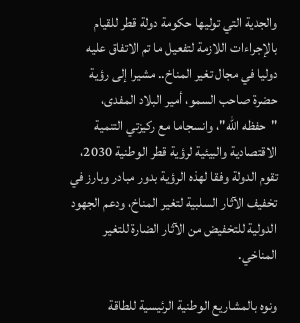والجدية التي توليها حكومة دولة قطر للقيام بالإجراءات اللازمة لتفعيل ما تم الاتفاق عليه دوليا في مجال تغير المناخ.. مشيرا إلى رؤية حضرة صاحب السمو، أمير البلاد المفدى، "حفظه الله"، وانسجاما مع ركيزتي التنمية الاقتصادية والبيئية لرؤية قطر الوطنية 2030، تقوم الدولة وفقا لهذه الرؤية بدور مبادر وبارز في تخفيف الآثار السلبية لتغير المناخ، ودعم الجهود الدولية للتخفيض من الآثار الضارة للتغير المناخي.

ونوه بالمشاريع الوطنية الرئيسية للطاقة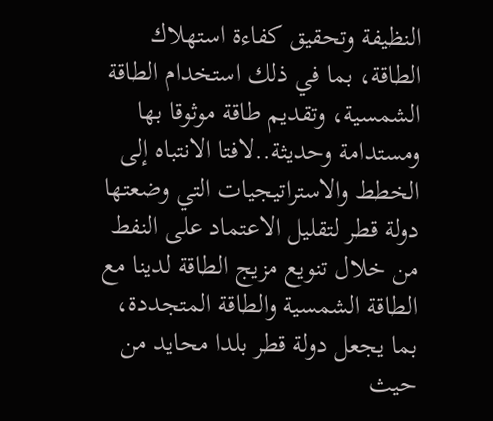النظيفة وتحقيق كفاءة استهلاك الطاقة، بما في ذلك استخدام الطاقة الشمسية، وتقديم طاقة موثوقا بها ومستدامة وحديثة..لافتا الانتباه إلى الخطط والاستراتيجيات التي وضعتها دولة قطر لتقليل الاعتماد على النفط من خلال تنويع مزيج الطاقة لدينا مع الطاقة الشمسية والطاقة المتجددة، بما يجعل دولة قطر بلدا محايد من حيث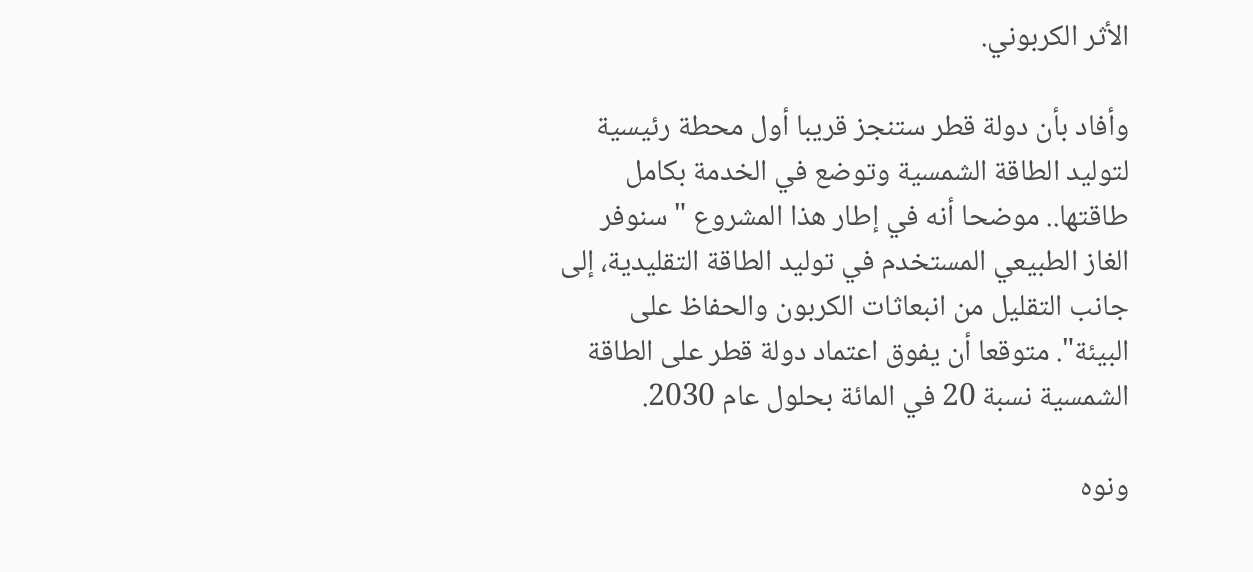الأثر الكربوني.

وأفاد بأن دولة قطر ستنجز قريبا أول محطة رئيسية لتوليد الطاقة الشمسية وتوضع في الخدمة بكامل طاقتها.. موضحا أنه في إطار هذا المشروع "سنوفر الغاز الطبيعي المستخدم في توليد الطاقة التقليدية، إلى جانب التقليل من انبعاثات الكربون والحفاظ على البيئة". متوقعا أن يفوق اعتماد دولة قطر على الطاقة الشمسية نسبة 20 في المائة بحلول عام 2030.

ونوه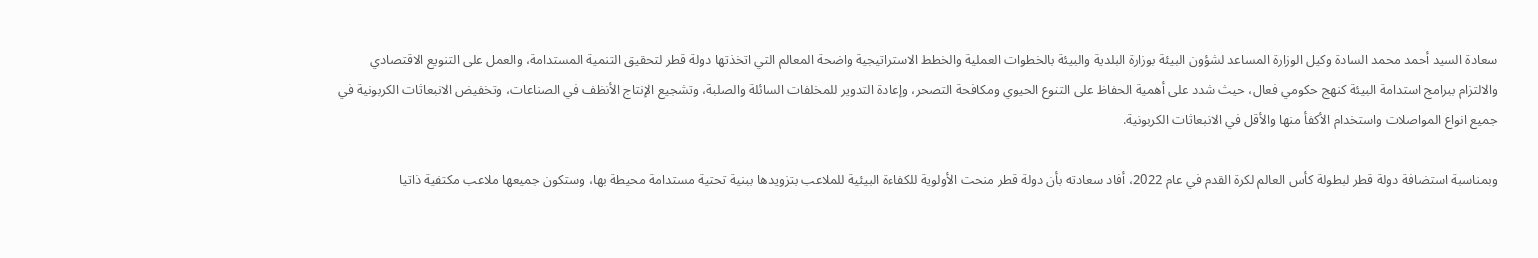سعادة السيد أحمد محمد السادة وكيل الوزارة المساعد لشؤون البيئة بوزارة البلدية والبيئة بالخطوات العملية والخطط الاستراتيجية واضحة المعالم التي اتخذتها دولة قطر لتحقيق التنمية المستدامة، والعمل على التنويع الاقتصادي والالتزام ببرامج استدامة البيئة كنهج حكومي فعال، حيث شدد على أهمية الحفاظ على التنوع الحيوي ومكافحة التصحر، وإعادة التدوير للمخلفات السائلة والصلبة، وتشجيع الإنتاج الأنظف في الصناعات، وتخفيض الانبعاثات الكربونية في جميع انواع المواصلات واستخدام الأكفأ منها والأقل في الانبعاثات الكربونية.

وبمناسبة استضافة دولة قطر لبطولة كأس العالم لكرة القدم في عام 2022، أفاد سعادته بأن دولة قطر منحت الأولوية للكفاءة البيئية للملاعب بتزويدها ببنية تحتية مستدامة محيطة بها، وستكون جميعها ملاعب مكتفية ذاتيا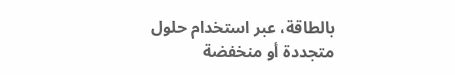بالطاقة، عبر استخدام حلول متجددة أو منخفضة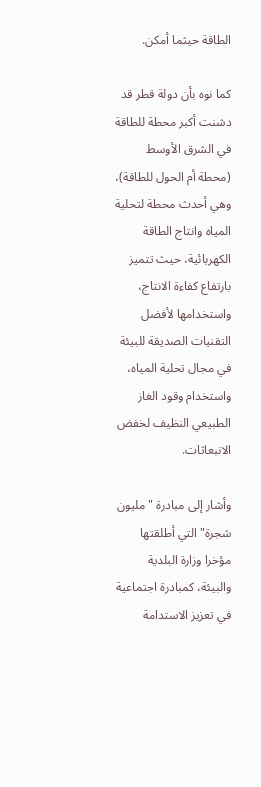الطاقة حيثما أمكن.

كما نوه بأن دولة قطر قد دشنت أكبر محطة للطاقة في الشرق الأوسط (محطة أم الحول للطاقة)، وهي أحدث محطة لتحلية المياه وانتاج الطاقة الكهربائية، حيث تتميز بارتفاع كفاءة الانتاج، واستخدامها لأفضل التقنيات الصديقة للبيئة في مجال تحلية المياه، واستخدام وقود الغاز الطبيعي النظيف لخفض الانبعاثات.

وأشار إلى مبادرة "مليون شجرة" التي أطلقتها مؤخرا وزارة البلدية والبيئة، كمبادرة اجتماعية في تعزيز الاستدامة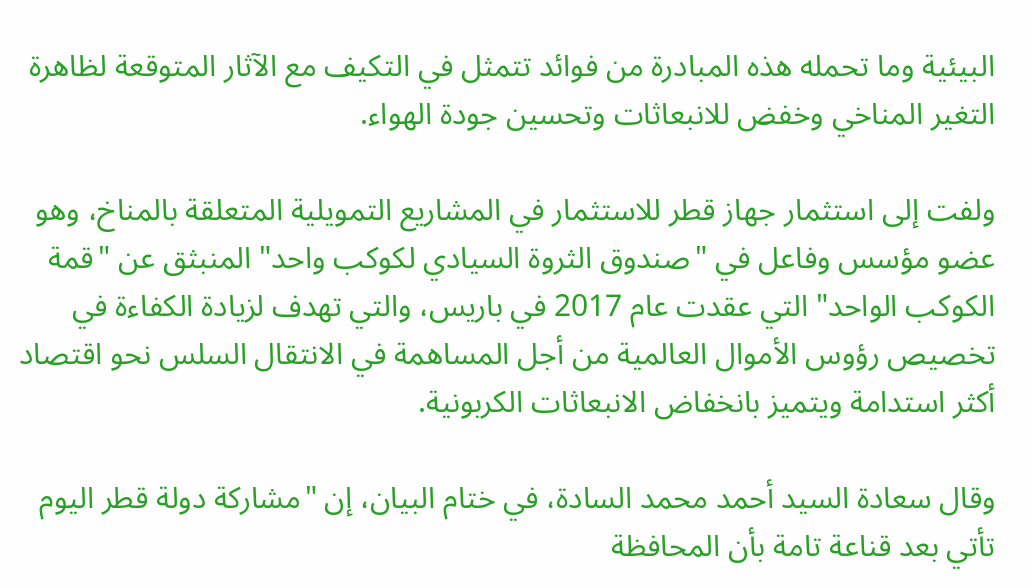البيئية وما تحمله هذه المبادرة من فوائد تتمثل في التكيف مع الآثار المتوقعة لظاهرة التغير المناخي وخفض للانبعاثات وتحسين جودة الهواء.

ولفت إلى استثمار جهاز قطر للاستثمار في المشاريع التمويلية المتعلقة بالمناخ، وهو عضو مؤسس وفاعل في "صندوق الثروة السيادي لكوكب واحد" المنبثق عن "قمة الكوكب الواحد" التي عقدت عام 2017 في باريس، والتي تهدف لزيادة الكفاءة في تخصيص رؤوس الأموال العالمية من أجل المساهمة في الانتقال السلس نحو اقتصاد أكثر استدامة ويتميز بانخفاض الانبعاثات الكربونية.

وقال سعادة السيد أحمد محمد السادة، في ختام البيان، إن "مشاركة دولة قطر اليوم تأتي بعد قناعة تامة بأن المحافظة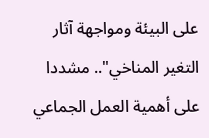على البيئة ومواجهة آثار التغير المناخي".. مشددا على أهمية العمل الجماعي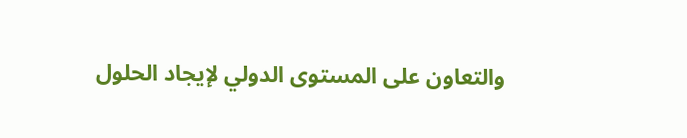والتعاون على المستوى الدولي لإيجاد الحلول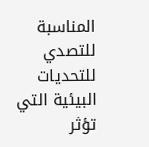المناسبة للتصدي للتحديات البيئية التي تؤثر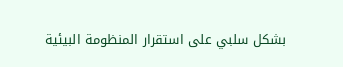بشكل سلبي على استقرار المنظومة البيئية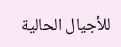للأجيال الحالية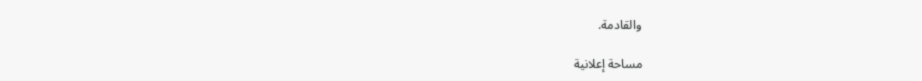والقادمة.

مساحة إعلانية